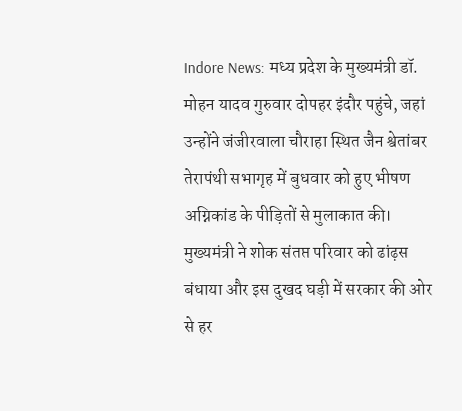Indore News: मध्य प्रदेश के मुख्यमंत्री डॉ. मोहन यादव गुरुवार दोपहर इंदौर पहुंचे, जहां उन्होंने जंजीरवाला चौराहा स्थित जैन श्वेतांबर तेरापंथी सभागृह में बुधवार को हुए भीषण अग्निकांड के पीड़ितों से मुलाकात की। मुख्यमंत्री ने शोक संतप्त परिवार को ढांढ़स बंधाया और इस दुखद घड़ी में सरकार की ओर से हर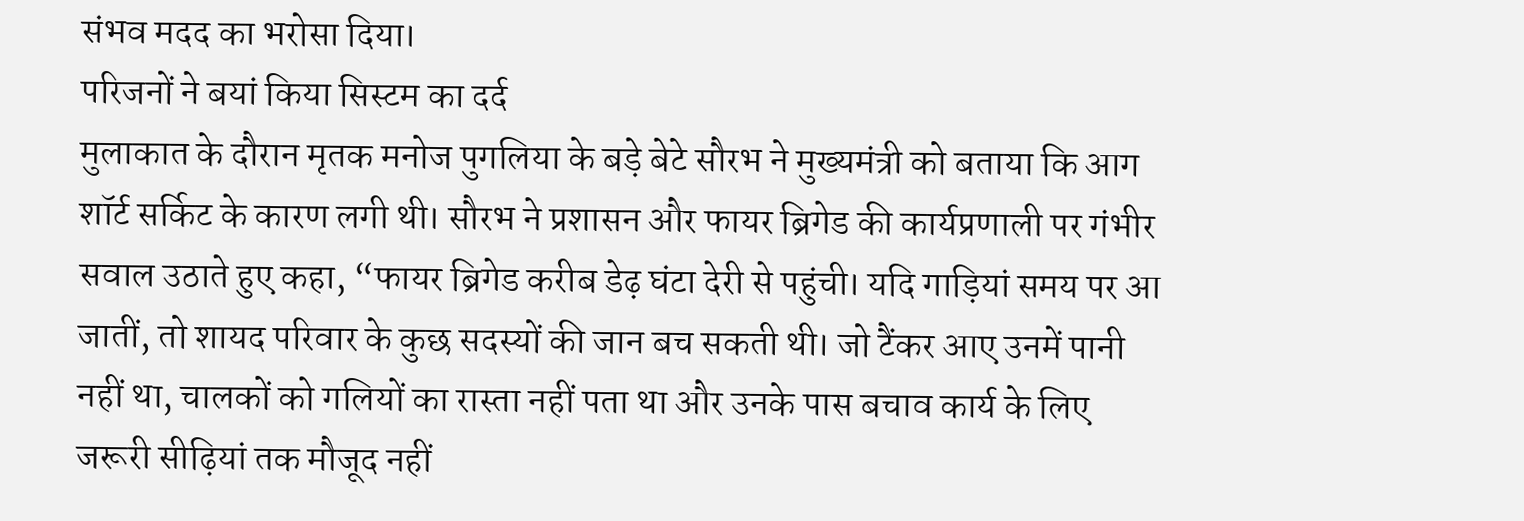संभव मदद का भरोसा दिया।
परिजनों ने बयां किया सिस्टम का दर्द
मुलाकात के दौरान मृतक मनोज पुगलिया के बड़े बेटे सौरभ ने मुख्यमंत्री को बताया कि आग शॉर्ट सर्किट के कारण लगी थी। सौरभ ने प्रशासन और फायर ब्रिगेड की कार्यप्रणाली पर गंभीर सवाल उठाते हुए कहा, “फायर ब्रिगेड करीब डेढ़ घंटा देरी से पहुंची। यदि गाड़ियां समय पर आ जातीं, तो शायद परिवार के कुछ सदस्यों की जान बच सकती थी। जो टैंकर आए उनमें पानी नहीं था, चालकों को गलियों का रास्ता नहीं पता था और उनके पास बचाव कार्य के लिए जरूरी सीढ़ियां तक मौजूद नहीं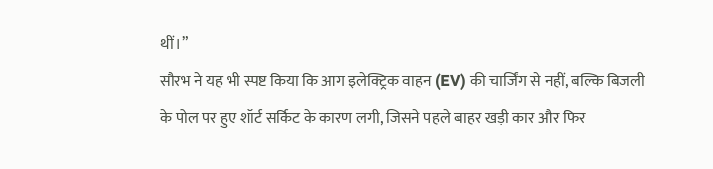थीं।”
सौरभ ने यह भी स्पष्ट किया कि आग इलेक्ट्रिक वाहन (EV) की चार्जिंग से नहीं, बल्कि बिजली के पोल पर हुए शॉर्ट सर्किट के कारण लगी, जिसने पहले बाहर खड़ी कार और फिर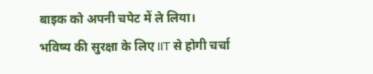बाइक को अपनी चपेट में ले लिया।
भविष्य की सुरक्षा के लिए IIT से होगी चर्चा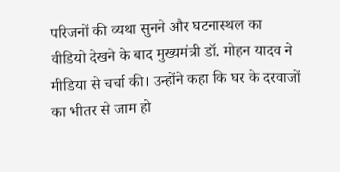परिजनों की व्यथा सुनने और घटनास्थल का वीडियो देखने के बाद मुख्यमंत्री डॉ. मोहन यादव ने मीडिया से चर्चा की। उन्होंने कहा कि घर के दरवाजों का भीतर से जाम हो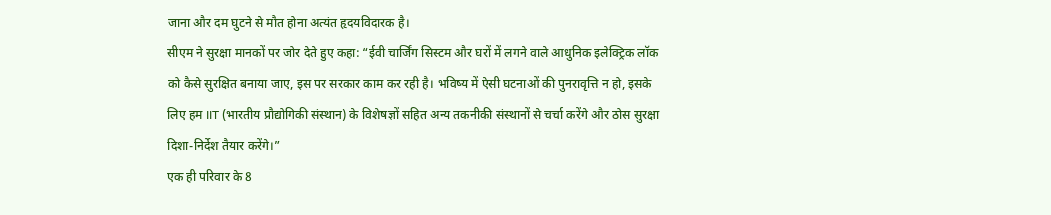जाना और दम घुटने से मौत होना अत्यंत हृदयविदारक है।
सीएम ने सुरक्षा मानकों पर जोर देते हुए कहा: “ईवी चार्जिंग सिस्टम और घरों में लगने वाले आधुनिक इलेक्ट्रिक लॉक को कैसे सुरक्षित बनाया जाए, इस पर सरकार काम कर रही है। भविष्य में ऐसी घटनाओं की पुनरावृत्ति न हो, इसके लिए हम IIT (भारतीय प्रौद्योगिकी संस्थान) के विशेषज्ञों सहित अन्य तकनीकी संस्थानों से चर्चा करेंगे और ठोस सुरक्षा दिशा-निर्देश तैयार करेंगे।”
एक ही परिवार के 8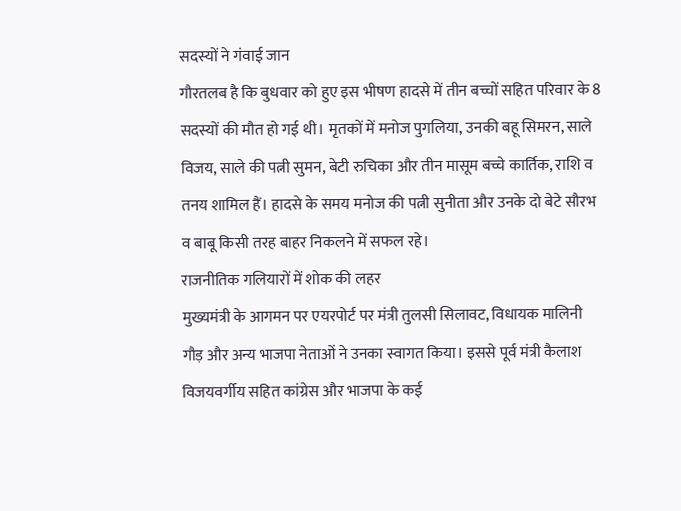सदस्यों ने गंवाई जान
गौरतलब है कि बुधवार को हुए इस भीषण हादसे में तीन बच्चों सहित परिवार के 8 सदस्यों की मौत हो गई थी। मृतकों में मनोज पुगलिया, उनकी बहू सिमरन, साले विजय, साले की पत्नी सुमन, बेटी रुचिका और तीन मासूम बच्चे कार्तिक, राशि व तनय शामिल हैं। हादसे के समय मनोज की पत्नी सुनीता और उनके दो बेटे सौरभ व बाबू किसी तरह बाहर निकलने में सफल रहे।
राजनीतिक गलियारों में शोक की लहर
मुख्यमंत्री के आगमन पर एयरपोर्ट पर मंत्री तुलसी सिलावट, विधायक मालिनी गौड़ और अन्य भाजपा नेताओं ने उनका स्वागत किया। इससे पूर्व मंत्री कैलाश विजयवर्गीय सहित कांग्रेस और भाजपा के कई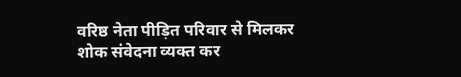वरिष्ठ नेता पीड़ित परिवार से मिलकर शोक संवेदना व्यक्त कर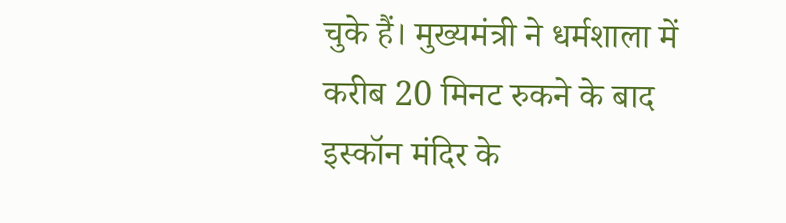चुके हैं। मुख्यमंत्री ने धर्मशाला में करीब 20 मिनट रुकने के बाद इस्कॉन मंदिर के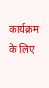कार्यक्रम के लिए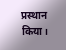प्रस्थान किया।